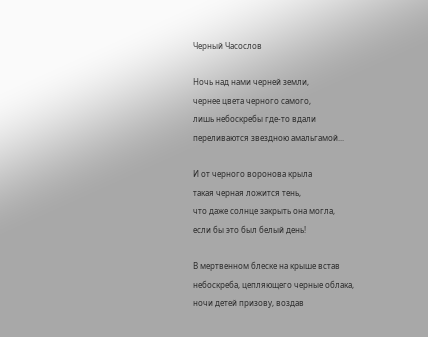Черный Часослов

Ночь над нами черней земли,
чернее цвета черного самого,
лишь небоскребы где-то вдали
переливаются звездною амальгамой...

И от черного воронова крыла
такая черная ложится тень,
что даже солнце закрыть она могла,
если бы это был белый день!

В мертвенном блеске на крыше встав
небоскреба, цепляющего черные облака,
ночи детей призову, воздав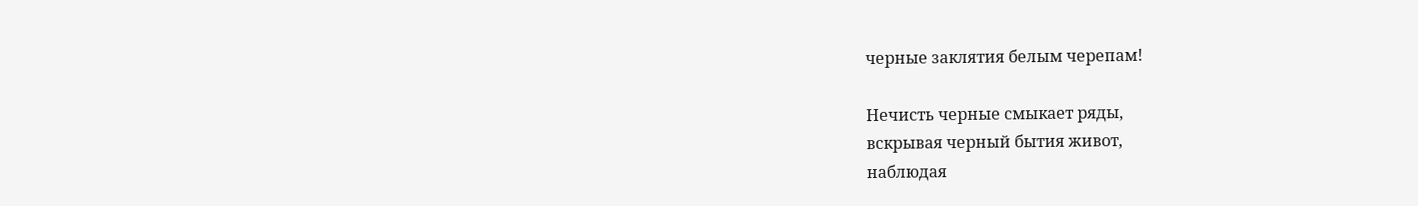черные заклятия белым черепам!

Нечисть черные смыкает ряды,
вскрывая черный бытия живот,
наблюдая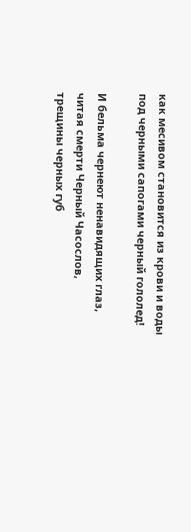как месивом становится из крови и воды
под черными сапогами черный гололед!

И бельма чернеют ненавидящих глаз,
читая смерти Черный Часослов,
трещины черных губ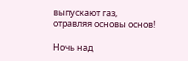выпускают газ,
отравляя основы основ!

Ночь над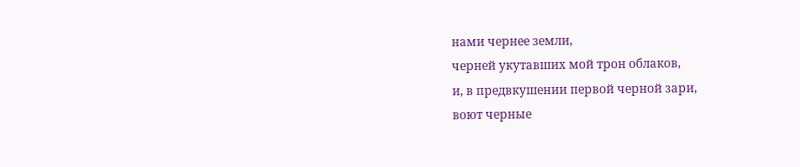нами чернее земли,
черней укутавших мой трон облаков,
и, в предвкушении первой черной зари,
воют черные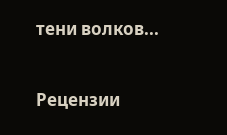тени волков...


Рецензии